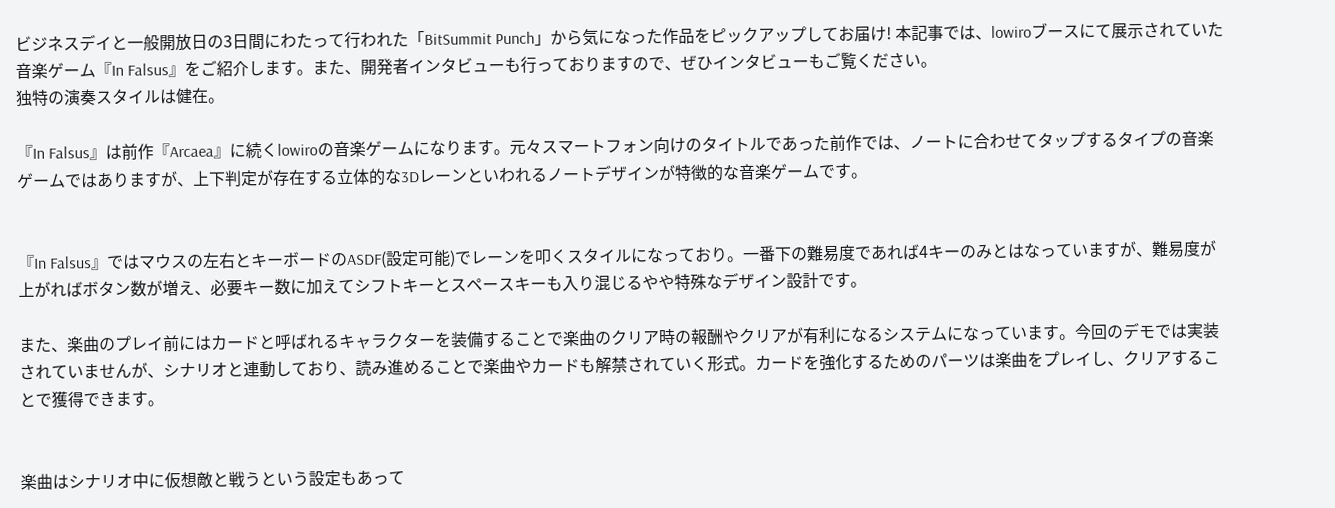ビジネスデイと一般開放日の3日間にわたって行われた「BitSummit Punch」から気になった作品をピックアップしてお届け! 本記事では、lowiroブースにて展示されていた音楽ゲーム『In Falsus』をご紹介します。また、開発者インタビューも行っておりますので、ぜひインタビューもご覧ください。
独特の演奏スタイルは健在。

『In Falsus』は前作『Arcaea』に続くlowiroの音楽ゲームになります。元々スマートフォン向けのタイトルであった前作では、ノートに合わせてタップするタイプの音楽ゲームではありますが、上下判定が存在する立体的な3Dレーンといわれるノートデザインが特徴的な音楽ゲームです。


『In Falsus』ではマウスの左右とキーボードのASDF(設定可能)でレーンを叩くスタイルになっており。一番下の難易度であれば4キーのみとはなっていますが、難易度が上がればボタン数が増え、必要キー数に加えてシフトキーとスペースキーも入り混じるやや特殊なデザイン設計です。

また、楽曲のプレイ前にはカードと呼ばれるキャラクターを装備することで楽曲のクリア時の報酬やクリアが有利になるシステムになっています。今回のデモでは実装されていませんが、シナリオと連動しており、読み進めることで楽曲やカードも解禁されていく形式。カードを強化するためのパーツは楽曲をプレイし、クリアすることで獲得できます。


楽曲はシナリオ中に仮想敵と戦うという設定もあって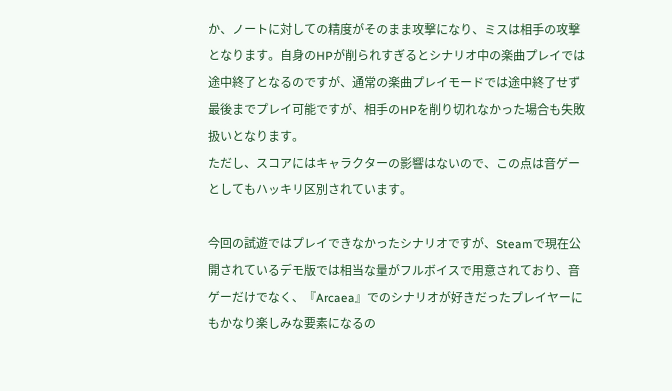か、ノートに対しての精度がそのまま攻撃になり、ミスは相手の攻撃となります。自身のHPが削られすぎるとシナリオ中の楽曲プレイでは途中終了となるのですが、通常の楽曲プレイモードでは途中終了せず最後までプレイ可能ですが、相手のHPを削り切れなかった場合も失敗扱いとなります。
ただし、スコアにはキャラクターの影響はないので、この点は音ゲーとしてもハッキリ区別されています。

今回の試遊ではプレイできなかったシナリオですが、Steamで現在公開されているデモ版では相当な量がフルボイスで用意されており、音ゲーだけでなく、『Arcaea』でのシナリオが好きだったプレイヤーにもかなり楽しみな要素になるの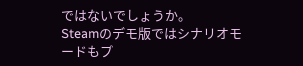ではないでしょうか。
Steamのデモ版ではシナリオモードもプ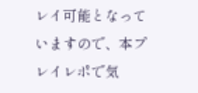レイ可能となっていますので、本プレイレポで気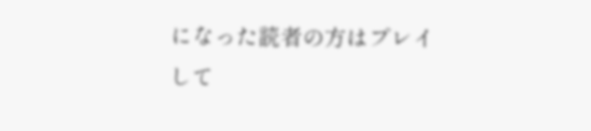になった読者の方はプレイして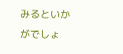みるといかがでしょ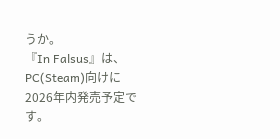うか。
『In Falsus』は、PC(Steam)向けに2026年内発売予定です。